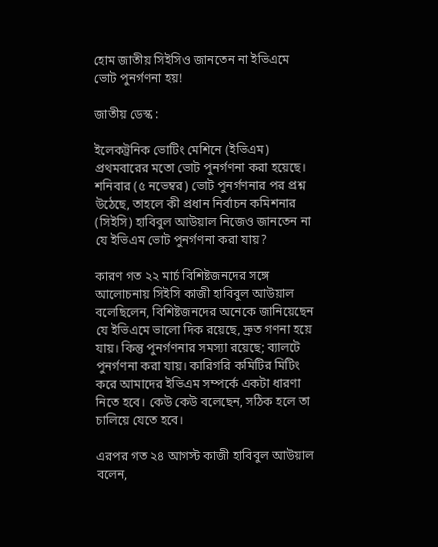হোম জাতীয় সিইসিও জানতেন না ইভিএমে ভোট পুনর্গণনা হয়!

জাতীয় ডেস্ক :

ইলেকট্রনিক ভোটিং মেশিনে (ইভিএম) প্রথমবারের মতো ভোট পুনর্গণনা করা হয়েছে। শনিবার (৫ নভেম্বর) ভোট পুনর্গণনার পর প্রশ্ন উঠেছে, তাহলে কী প্রধান নির্বাচন কমিশনার (সিইসি) হাবিবুল আউয়াল নিজেও জানতেন না যে ইভিএম ভোট পুনর্গণনা করা যায়?

কারণ গত ২২ মার্চ বিশিষ্টজনদের সঙ্গে আলোচনায় সিইসি কাজী হাবিবুল আউয়াল বলেছিলেন, বিশিষ্টজনদের অনেকে জানিয়েছেন যে ইভিএমে ভালো দিক রয়েছে, দ্রুত গণনা হয়ে যায়। কিন্তু পুনর্গণনার সমস্যা রয়েছে; ব্যালটে পুনর্গণনা করা যায়। কারিগরি কমিটির মিটিং করে আমাদের ইভিএম সম্পর্কে একটা ধারণা নিতে হবে। কেউ কেউ বলেছেন, সঠিক হলে তা চালিয়ে যেতে হবে।

এরপর গত ২৪ আগস্ট কাজী হাবিবুল আউয়াল বলেন,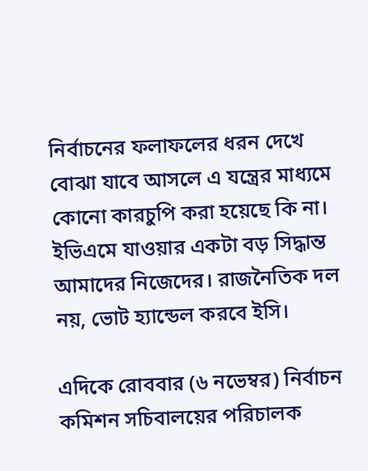নির্বাচনের ফলাফলের ধরন দেখে বোঝা যাবে আসলে এ যন্ত্রের মাধ্যমে কোনো কারচুপি করা হয়েছে কি না। ইভিএমে যাওয়ার একটা বড় সিদ্ধান্ত আমাদের নিজেদের। রাজনৈতিক দল নয়, ভোট হ্যান্ডেল করবে ইসি।

এদিকে রোববার (৬ নভেম্বর) নির্বাচন কমিশন সচিবালয়ের পরিচালক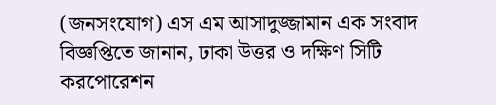(জনসংযোগ) এস এম আসাদুজ্জামান এক সংবাদ বিজ্ঞপ্তিতে জানান, ঢাকা উত্তর ও দক্ষিণ সিটি করপোরেশন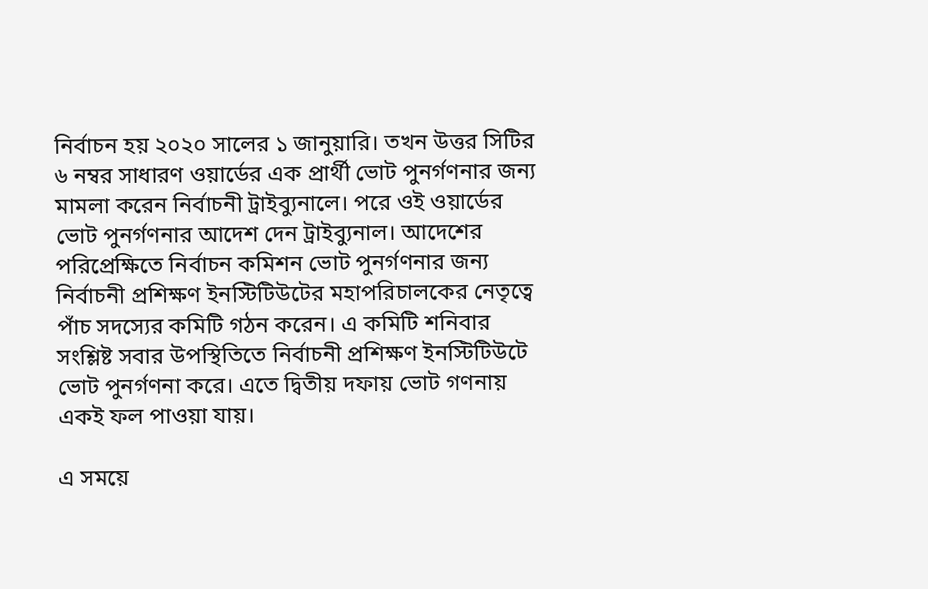নির্বাচন হয় ২০২০ সালের ১ জানুয়ারি। তখন উত্তর সিটির ৬ নম্বর সাধারণ ওয়ার্ডের এক প্রার্থী ভোট পুনর্গণনার জন্য মামলা করেন নির্বাচনী ট্রাইব্যুনালে। পরে ওই ওয়ার্ডের ভোট পুনর্গণনার আদেশ দেন ট্রাইব্যুনাল। আদেশের পরিপ্রেক্ষিতে নির্বাচন কমিশন ভোট পুনর্গণনার জন্য নির্বাচনী প্রশিক্ষণ ইনস্টিটিউটের মহাপরিচালকের নেতৃত্বে পাঁচ সদস্যের কমিটি গঠন করেন। এ কমিটি শনিবার সংশ্লিষ্ট সবার উপস্থিতিতে নির্বাচনী প্রশিক্ষণ ইনস্টিটিউটে ভোট পুনর্গণনা করে। এতে দ্বিতীয় দফায় ভোট গণনায় একই ফল পাওয়া যায়।

এ সময়ে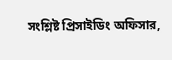সংশ্লিষ্ট প্রিসাইডিং অফিসার,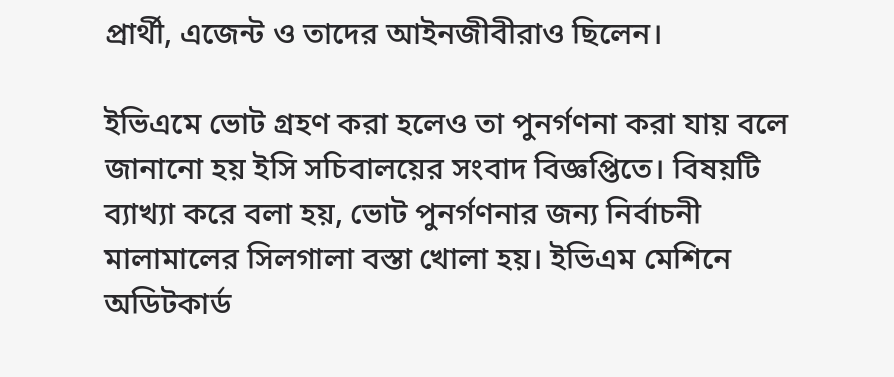প্রার্থী, এজেন্ট ও তাদের আইনজীবীরাও ছিলেন।

ইভিএমে ভোট গ্রহণ করা হলেও তা পুনর্গণনা করা যায় বলে জানানো হয় ইসি সচিবালয়ের সংবাদ বিজ্ঞপ্তিতে। বিষয়টি ব্যাখ্যা করে বলা হয়, ভোট পুনর্গণনার জন্য নির্বাচনী মালামালের সিলগালা বস্তা খোলা হয়। ইভিএম মেশিনে অডিটকার্ড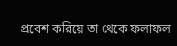প্রবেশ করিয়ে তা থেকে ফলাফল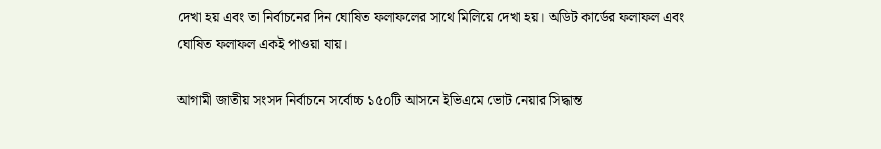দেখা হয় এবং তা নির্বাচনের দিন ঘোষিত ফলাফলের সাথে মিলিয়ে দেখা হয়। অডিট কার্ডের ফলাফল এবং ঘোষিত ফলাফল একই পাওয়া যায়।

আগামী জাতীয় সংসদ নির্বাচনে সর্বোচ্চ ১৫০টি আসনে ইভিএমে ভোট নেয়ার সিদ্ধান্ত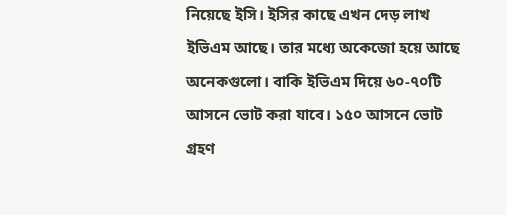নিয়েছে ইসি। ইসির কাছে এখন দেড় লাখ ইভিএম আছে। তার মধ্যে অকেজো হয়ে আছে অনেকগুলো। বাকি ইভিএম দিয়ে ৬০-৭০টি আসনে ভোট করা যাবে। ১৫০ আসনে ভোট গ্রহণ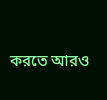করতে আরও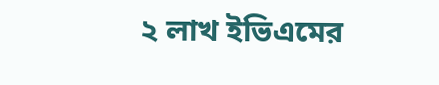২ লাখ ইভিএমের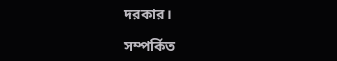দরকার।

সম্পর্কিত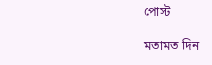পোস্ট

মতামত দিন